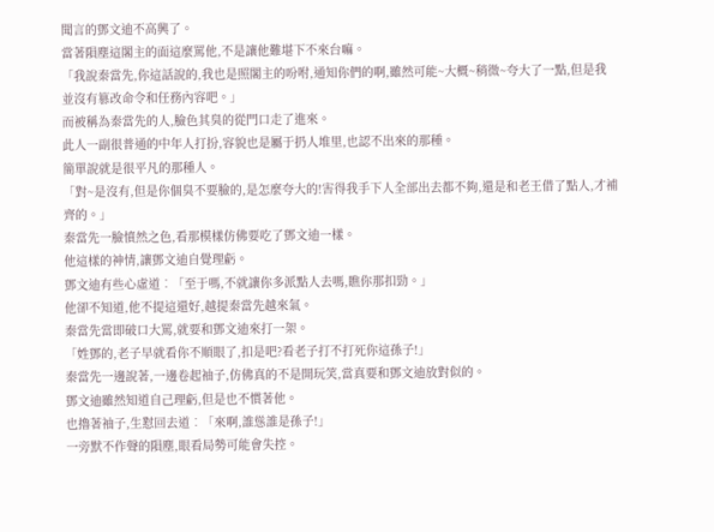聞言的鄧文迪不高興了。
當著隕塵這閣主的面這麼罵他,不是讓他難堪下不來台嘛。
「我說秦當先,你這話說的,我也是照閣主的吩咐,通知你們的啊,雖然可能~大概~稍微~夸大了一點,但是我並沒有篡改命令和任務內容吧。」
而被稱為秦當先的人,臉色其臭的從門口走了進來。
此人一副很普通的中年人打扮,容貌也是屬于扔人堆里,也認不出來的那種。
簡單說就是很平凡的那種人。
「對~是沒有,但是你個臭不要臉的,是怎麼夸大的!害得我手下人全部出去都不夠,還是和老王借了點人,才補齊的。」
秦當先一臉憤然之色,看那模樣仿佛要吃了鄧文迪一樣。
他這樣的神情,讓鄧文迪自覺理虧。
鄧文迪有些心虛道︰「至于嗎,不就讓你多派點人去嗎,瞧你那扣勁。」
他卻不知道,他不提這還好,越提秦當先越來氣。
秦當先當即破口大罵,就要和鄧文迪來打一架。
「姓鄧的,老子早就看你不順眼了,扣是吧?看老子打不打死你這孫子!」
秦當先一邊說著,一邊卷起袖子,仿佛真的不是開玩笑,當真要和鄧文迪放對似的。
鄧文迪雖然知道自己理虧,但是也不慣著他。
也擼著袖子,生懟回去道︰「來啊,誰慫誰是孫子!」
一旁默不作聲的隕塵,眼看局勢可能會失控。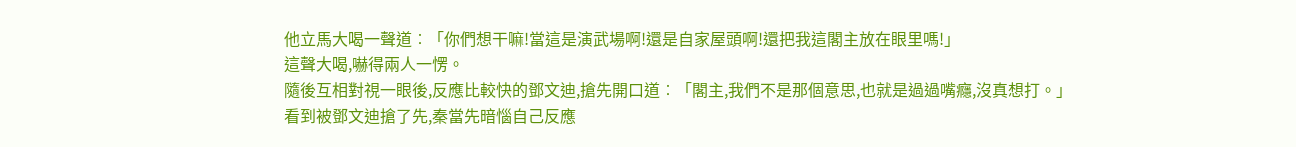他立馬大喝一聲道︰「你們想干嘛!當這是演武場啊!還是自家屋頭啊!還把我這閣主放在眼里嗎!」
這聲大喝,嚇得兩人一愣。
隨後互相對視一眼後,反應比較快的鄧文迪,搶先開口道︰「閣主,我們不是那個意思,也就是過過嘴癮,沒真想打。」
看到被鄧文迪搶了先,秦當先暗惱自己反應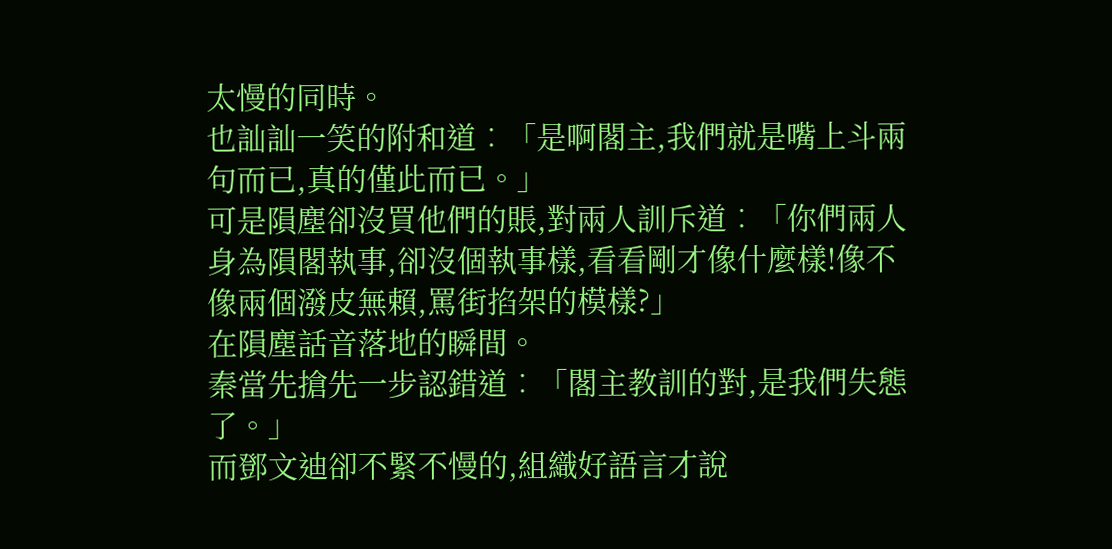太慢的同時。
也訕訕一笑的附和道︰「是啊閣主,我們就是嘴上斗兩句而已,真的僅此而已。」
可是隕塵卻沒買他們的賬,對兩人訓斥道︰「你們兩人身為隕閣執事,卻沒個執事樣,看看剛才像什麼樣!像不像兩個潑皮無賴,罵街掐架的模樣?」
在隕塵話音落地的瞬間。
秦當先搶先一步認錯道︰「閣主教訓的對,是我們失態了。」
而鄧文迪卻不緊不慢的,組織好語言才說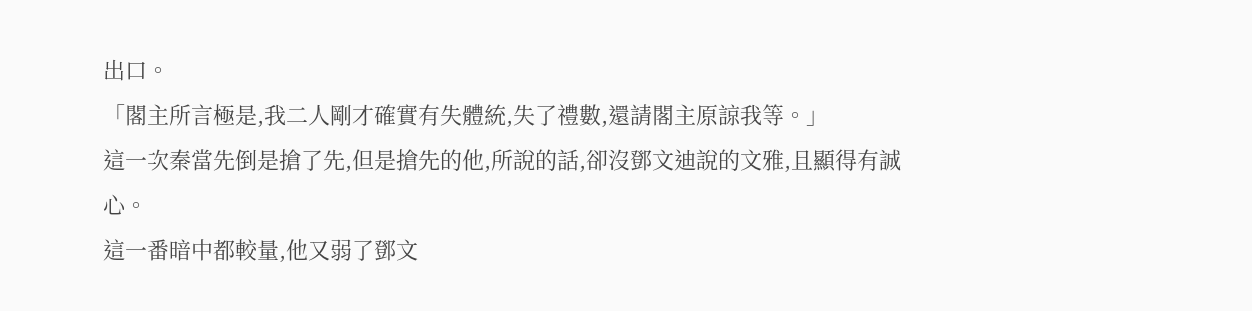出口。
「閣主所言極是,我二人剛才確實有失體統,失了禮數,還請閣主原諒我等。」
這一次秦當先倒是搶了先,但是搶先的他,所說的話,卻沒鄧文迪說的文雅,且顯得有誠心。
這一番暗中都較量,他又弱了鄧文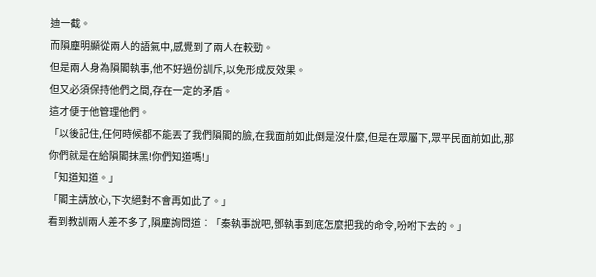迪一截。
而隕塵明顯從兩人的語氣中,感覺到了兩人在較勁。
但是兩人身為隕閣執事,他不好過份訓斥,以免形成反效果。
但又必須保持他們之間,存在一定的矛盾。
這才便于他管理他們。
「以後記住,任何時候都不能丟了我們隕閣的臉,在我面前如此倒是沒什麼,但是在眾屬下,眾平民面前如此,那你們就是在給隕閣抹黑!你們知道嗎!」
「知道知道。」
「閣主請放心,下次絕對不會再如此了。」
看到教訓兩人差不多了,隕塵詢問道︰「秦執事說吧,鄧執事到底怎麼把我的命令,吩咐下去的。」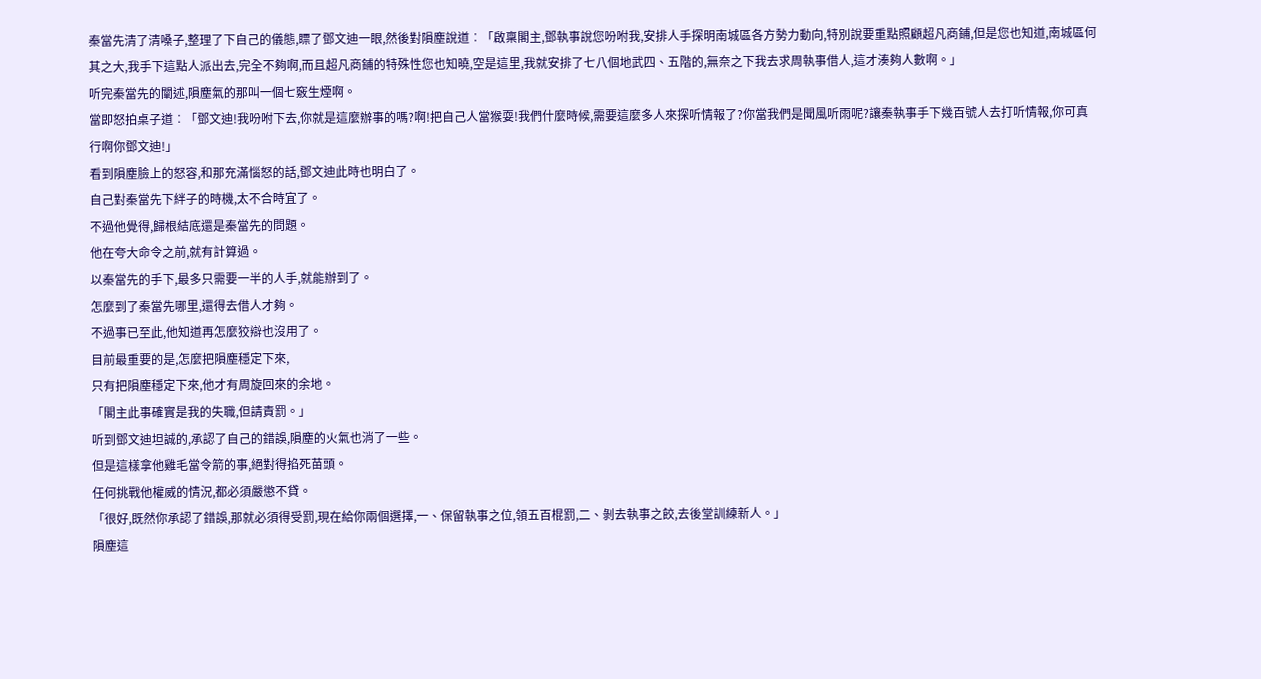秦當先清了清嗓子,整理了下自己的儀態,瞟了鄧文迪一眼,然後對隕塵說道︰「啟稟閣主,鄧執事說您吩咐我,安排人手探明南城區各方勢力動向,特別說要重點照顧超凡商鋪,但是您也知道,南城區何其之大,我手下這點人派出去,完全不夠啊,而且超凡商鋪的特殊性您也知曉,空是這里,我就安排了七八個地武四、五階的,無奈之下我去求周執事借人,這才湊夠人數啊。」
听完秦當先的闡述,隕塵氣的那叫一個七竅生煙啊。
當即怒拍桌子道︰「鄧文迪!我吩咐下去,你就是這麼辦事的嗎?啊!把自己人當猴耍!我們什麼時候,需要這麼多人來探听情報了?你當我們是聞風听雨呢?讓秦執事手下幾百號人去打听情報,你可真行啊你鄧文迪!」
看到隕塵臉上的怒容,和那充滿惱怒的話,鄧文迪此時也明白了。
自己對秦當先下絆子的時機,太不合時宜了。
不過他覺得,歸根結底還是秦當先的問題。
他在夸大命令之前,就有計算過。
以秦當先的手下,最多只需要一半的人手,就能辦到了。
怎麼到了秦當先哪里,還得去借人才夠。
不過事已至此,他知道再怎麼狡辯也沒用了。
目前最重要的是,怎麼把隕塵穩定下來,
只有把隕塵穩定下來,他才有周旋回來的余地。
「閣主此事確實是我的失職,但請責罰。」
听到鄧文迪坦誠的,承認了自己的錯誤,隕塵的火氣也消了一些。
但是這樣拿他雞毛當令箭的事,絕對得掐死苗頭。
任何挑戰他權威的情況,都必須嚴懲不貸。
「很好,既然你承認了錯誤,那就必須得受罰,現在給你兩個選擇,一、保留執事之位,領五百棍罰,二、剝去執事之餃,去後堂訓練新人。」
隕塵這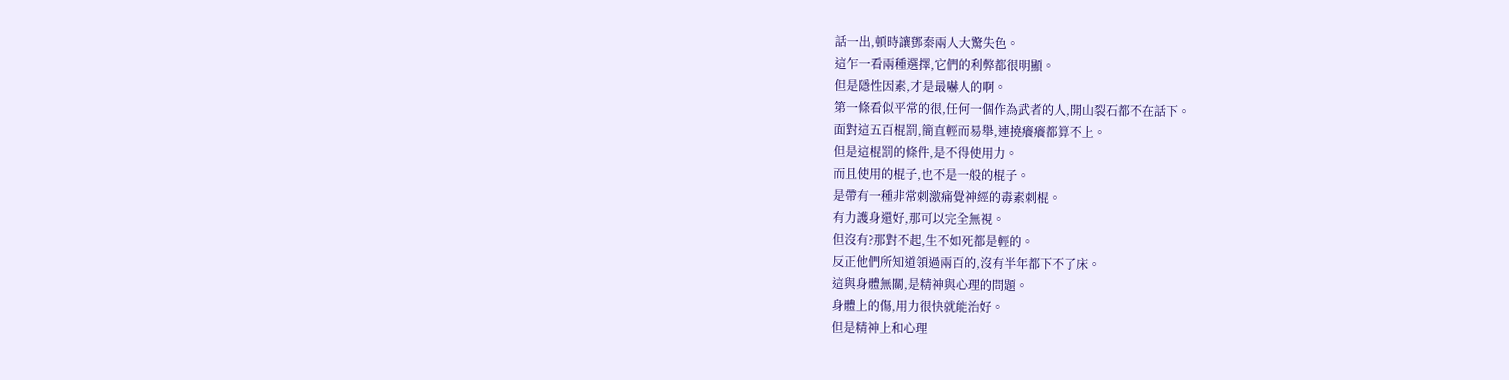話一出,頓時讓鄧秦兩人大驚失色。
這乍一看兩種選擇,它們的利弊都很明顯。
但是隱性因素,才是最嚇人的啊。
第一條看似平常的很,任何一個作為武者的人,開山裂石都不在話下。
面對這五百棍罰,簡直輕而易舉,連撓癢癢都算不上。
但是這棍罰的條件,是不得使用力。
而且使用的棍子,也不是一般的棍子。
是帶有一種非常刺激痛覺神經的毒素刺棍。
有力護身還好,那可以完全無視。
但沒有?那對不起,生不如死都是輕的。
反正他們所知道領過兩百的,沒有半年都下不了床。
這與身體無關,是精神與心理的問題。
身體上的傷,用力很快就能治好。
但是精神上和心理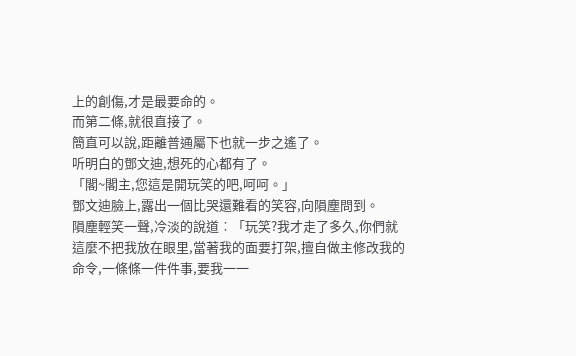上的創傷,才是最要命的。
而第二條,就很直接了。
簡直可以說,距離普通屬下也就一步之遙了。
听明白的鄧文迪,想死的心都有了。
「閣~閣主,您這是開玩笑的吧,呵呵。」
鄧文迪臉上,露出一個比哭還難看的笑容,向隕塵問到。
隕塵輕笑一聲,冷淡的說道︰「玩笑?我才走了多久,你們就這麼不把我放在眼里,當著我的面要打架,擅自做主修改我的命令,一條條一件件事,要我一一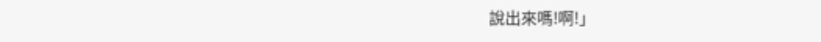說出來嗎!啊!」